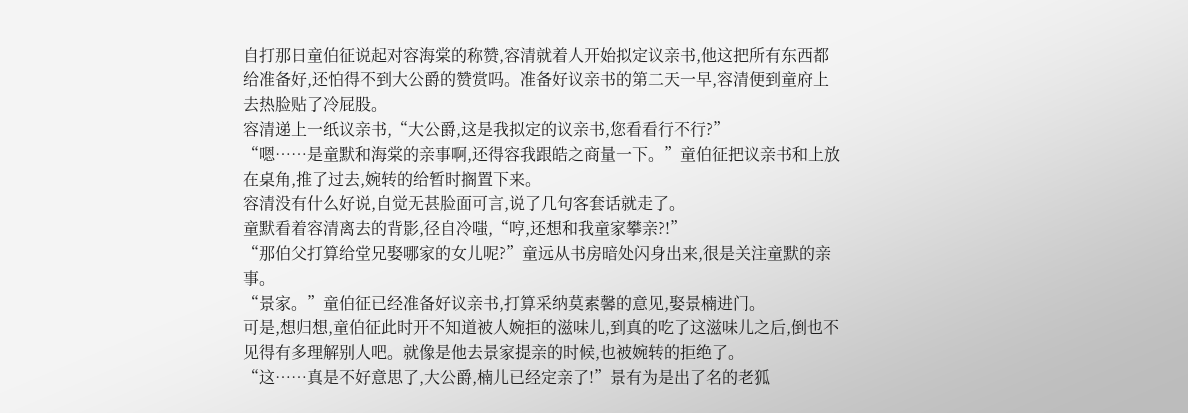自打那日童伯征说起对容海棠的称赞,容清就着人开始拟定议亲书,他这把所有东西都给准备好,还怕得不到大公爵的赞赏吗。准备好议亲书的第二天一早,容清便到童府上去热脸贴了冷屁股。
容清递上一纸议亲书,“大公爵,这是我拟定的议亲书,您看看行不行?”
“嗯……是童默和海棠的亲事啊,还得容我跟皓之商量一下。”童伯征把议亲书和上放在桌角,推了过去,婉转的给暂时搁置下来。
容清没有什么好说,自觉无甚脸面可言,说了几句客套话就走了。
童默看着容清离去的背影,径自冷嗤,“哼,还想和我童家攀亲?!”
“那伯父打算给堂兄娶哪家的女儿呢?”童远从书房暗处闪身出来,很是关注童默的亲事。
“景家。”童伯征已经准备好议亲书,打算采纳莫素馨的意见,娶景楠进门。
可是,想归想,童伯征此时开不知道被人婉拒的滋味儿,到真的吃了这滋味儿之后,倒也不见得有多理解别人吧。就像是他去景家提亲的时候,也被婉转的拒绝了。
“这……真是不好意思了,大公爵,楠儿已经定亲了!”景有为是出了名的老狐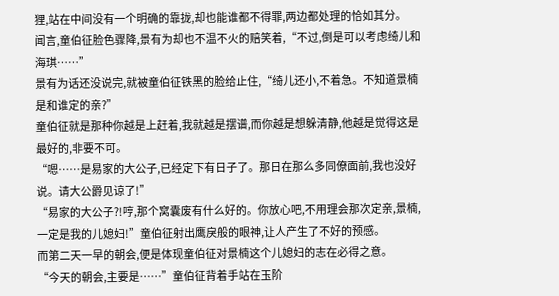狸,站在中间没有一个明确的靠拢,却也能谁都不得罪,两边都处理的恰如其分。
闻言,童伯征脸色骤降,景有为却也不温不火的赔笑着,“不过,倒是可以考虑绮儿和海琪……”
景有为话还没说完,就被童伯征铁黑的脸给止住,“绮儿还小,不着急。不知道景楠是和谁定的亲?”
童伯征就是那种你越是上赶着,我就越是摆谱,而你越是想躲清静,他越是觉得这是最好的,非要不可。
“嗯……是易家的大公子,已经定下有日子了。那日在那么多同僚面前,我也没好说。请大公爵见谅了!”
“易家的大公子?!哼,那个窝囊废有什么好的。你放心吧,不用理会那次定亲,景楠,一定是我的儿媳妇!”童伯征射出鹰戾般的眼神,让人产生了不好的预感。
而第二天一早的朝会,便是体现童伯征对景楠这个儿媳妇的志在必得之意。
“今天的朝会,主要是……”童伯征背着手站在玉阶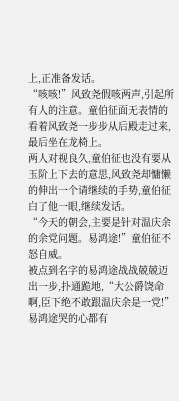上,正准备发话。
“咳咳!”风致尧假咳两声,引起所有人的注意。童伯征面无表情的看着风致尧一步步从后殿走过来,最后坐在龙椅上。
两人对视良久,童伯征也没有要从玉阶上下去的意思,风致尧却慵懒的伸出一个请继续的手势,童伯征白了他一眼,继续发话。
“今天的朝会,主要是针对温庆余的余党问题。易鸿途!”童伯征不怒自威。
被点到名字的易鸿途战战兢兢迈出一步,扑通跪地,“大公爵饶命啊,臣下绝不敢跟温庆余是一党!”
易鸿途哭的心都有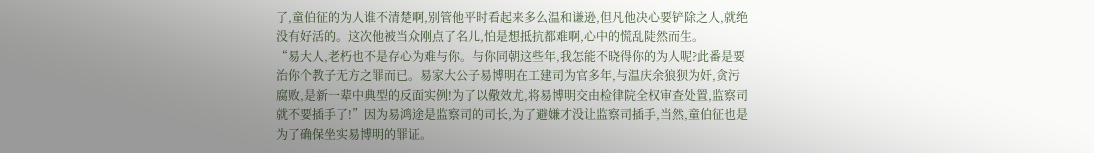了,童伯征的为人谁不清楚啊,别管他平时看起来多么温和谦逊,但凡他决心要铲除之人,就绝没有好活的。这次他被当众刚点了名儿,怕是想抵抗都难啊,心中的慌乱陡然而生。
“易大人,老朽也不是存心为难与你。与你同朝这些年,我怎能不晓得你的为人呢?此番是要治你个教子无方之罪而已。易家大公子易博明在工建司为官多年,与温庆余狼狈为奸,贪污腐败,是新一辈中典型的反面实例!为了以儆效尤,将易博明交由检律院全权审查处置,监察司就不要插手了!”因为易鸿途是监察司的司长,为了避嫌才没让监察司插手,当然,童伯征也是为了确保坐实易博明的罪证。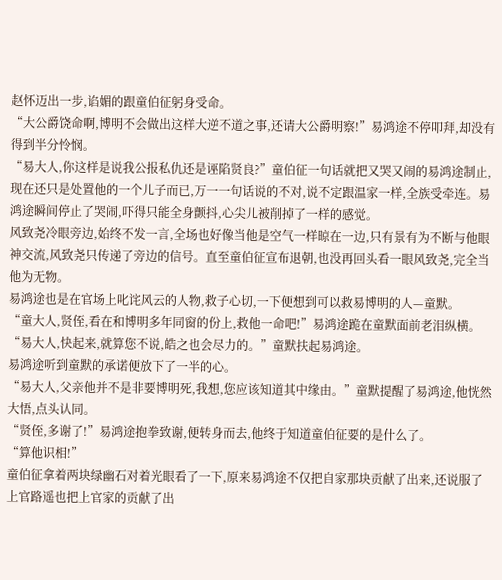赵怀迈出一步,谄媚的跟童伯征躬身受命。
“大公爵饶命啊,博明不会做出这样大逆不道之事,还请大公爵明察!”易鸿途不停叩拜,却没有得到半分怜悯。
“易大人,你这样是说我公报私仇还是诬陷贤良?”童伯征一句话就把又哭又闹的易鸿途制止,现在还只是处置他的一个儿子而已,万一一句话说的不对,说不定跟温家一样,全族受牵连。易鸿途瞬间停止了哭闹,吓得只能全身颤抖,心尖儿被削掉了一样的感觉。
风致尧冷眼旁边,始终不发一言,全场也好像当他是空气一样晾在一边,只有景有为不断与他眼神交流,风致尧只传递了旁边的信号。直至童伯征宣布退朝,也没再回头看一眼风致尧,完全当他为无物。
易鸿途也是在官场上叱诧风云的人物,救子心切,一下便想到可以救易博明的人—童默。
“童大人,贤侄,看在和博明多年同窗的份上,救他一命吧!”易鸿途跪在童默面前老泪纵横。
“易大人,快起来,就算您不说,皓之也会尽力的。”童默扶起易鸿途。
易鸿途听到童默的承诺便放下了一半的心。
“易大人,父亲他并不是非要博明死,我想,您应该知道其中缘由。”童默提醒了易鸿途,他恍然大悟,点头认同。
“贤侄,多谢了!”易鸿途抱拳致谢,便转身而去,他终于知道童伯征要的是什么了。
“算他识相!”
童伯征拿着两块绿幽石对着光眼看了一下,原来易鸿途不仅把自家那块贡献了出来,还说服了上官路遥也把上官家的贡献了出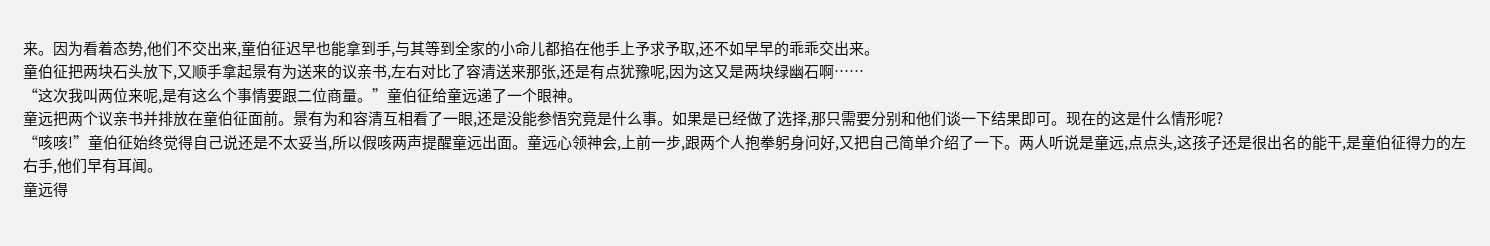来。因为看着态势,他们不交出来,童伯征迟早也能拿到手,与其等到全家的小命儿都掐在他手上予求予取,还不如早早的乖乖交出来。
童伯征把两块石头放下,又顺手拿起景有为送来的议亲书,左右对比了容清送来那张,还是有点犹豫呢,因为这又是两块绿幽石啊……
“这次我叫两位来呢,是有这么个事情要跟二位商量。”童伯征给童远递了一个眼神。
童远把两个议亲书并排放在童伯征面前。景有为和容清互相看了一眼,还是没能参悟究竟是什么事。如果是已经做了选择,那只需要分别和他们谈一下结果即可。现在的这是什么情形呢?
“咳咳!”童伯征始终觉得自己说还是不太妥当,所以假咳两声提醒童远出面。童远心领神会,上前一步,跟两个人抱拳躬身问好,又把自己简单介绍了一下。两人听说是童远,点点头,这孩子还是很出名的能干,是童伯征得力的左右手,他们早有耳闻。
童远得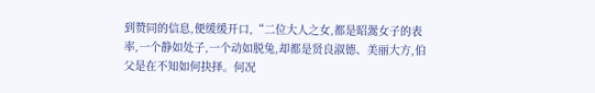到赞同的信息,便缓缓开口,“二位大人之女,都是昭翯女子的表率,一个静如处子,一个动如脱兔,却都是贤良淑德、美丽大方,伯父是在不知如何抉择。何况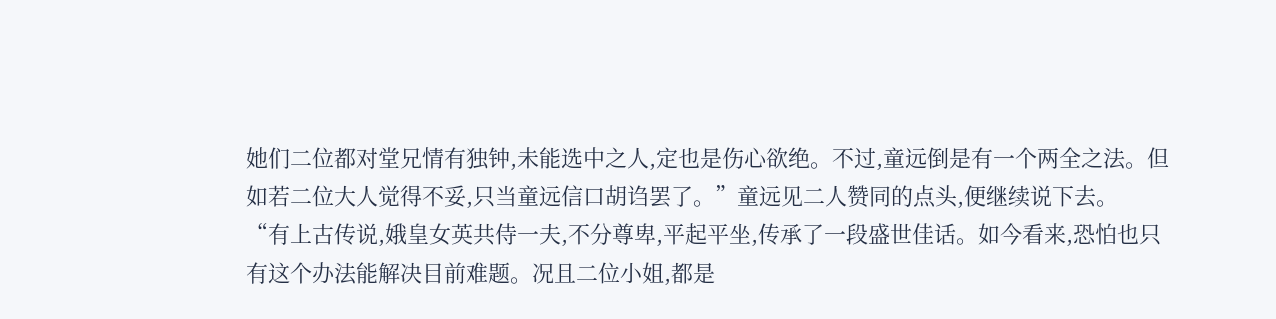她们二位都对堂兄情有独钟,未能选中之人,定也是伤心欲绝。不过,童远倒是有一个两全之法。但如若二位大人觉得不妥,只当童远信口胡诌罢了。”童远见二人赞同的点头,便继续说下去。
“有上古传说,娥皇女英共侍一夫,不分尊卑,平起平坐,传承了一段盛世佳话。如今看来,恐怕也只有这个办法能解决目前难题。况且二位小姐,都是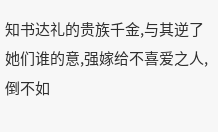知书达礼的贵族千金,与其逆了她们谁的意,强嫁给不喜爱之人,倒不如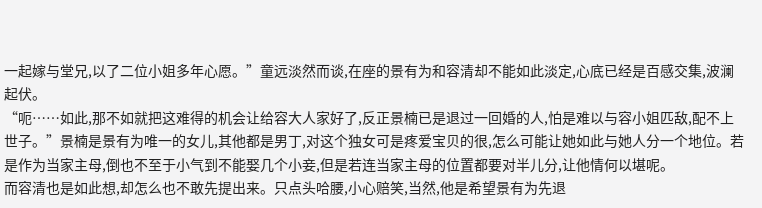一起嫁与堂兄,以了二位小姐多年心愿。”童远淡然而谈,在座的景有为和容清却不能如此淡定,心底已经是百感交集,波澜起伏。
“呃……如此,那不如就把这难得的机会让给容大人家好了,反正景楠已是退过一回婚的人,怕是难以与容小姐匹敌,配不上世子。”景楠是景有为唯一的女儿,其他都是男丁,对这个独女可是疼爱宝贝的很,怎么可能让她如此与她人分一个地位。若是作为当家主母,倒也不至于小气到不能娶几个小妾,但是若连当家主母的位置都要对半儿分,让他情何以堪呢。
而容清也是如此想,却怎么也不敢先提出来。只点头哈腰,小心赔笑,当然,他是希望景有为先退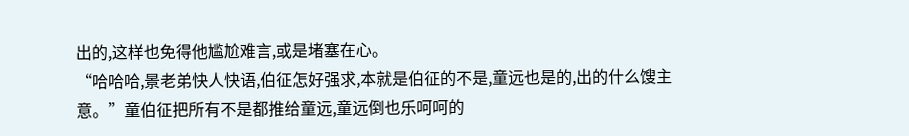出的,这样也免得他尴尬难言,或是堵塞在心。
“哈哈哈,景老弟快人快语,伯征怎好强求,本就是伯征的不是,童远也是的,出的什么馊主意。”童伯征把所有不是都推给童远,童远倒也乐呵呵的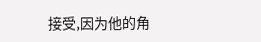接受,因为他的角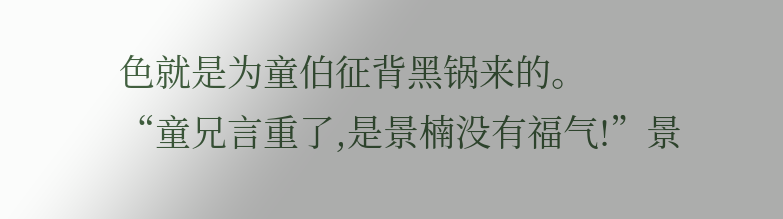色就是为童伯征背黑锅来的。
“童兄言重了,是景楠没有福气!”景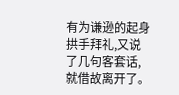有为谦逊的起身拱手拜礼,又说了几句客套话,就借故离开了。